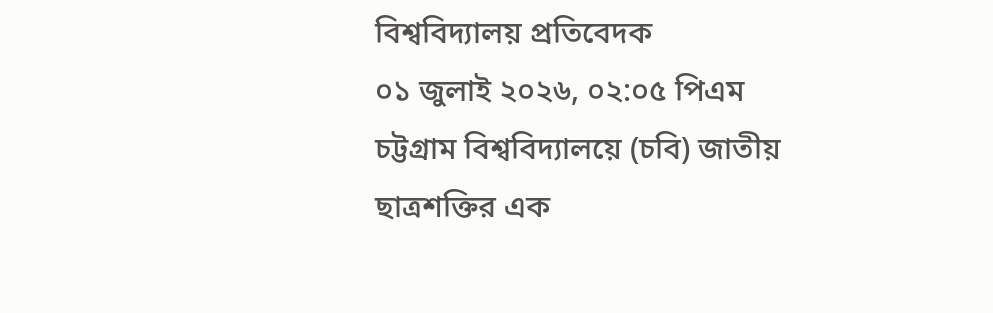বিশ্ববিদ্যালয় প্রতিবেদক
০১ জুলাই ২০২৬, ০২:০৫ পিএম
চট্টগ্রাম বিশ্ববিদ্যালয়ে (চবি) জাতীয় ছাত্রশক্তির এক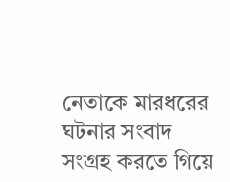নেতাকে মারধরের ঘটনার সংবাদ সংগ্রহ করতে গিয়ে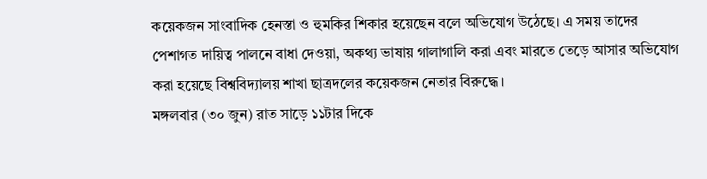কয়েকজন সাংবাদিক হেনস্তা ও হুমকির শিকার হয়েছেন বলে অভিযোগ উঠেছে। এ সময় তাদের পেশাগত দায়িত্ব পালনে বাধা দেওয়া, অকথ্য ভাষায় গালাগালি করা এবং মারতে তেড়ে আসার অভিযোগ করা হয়েছে বিশ্ববিদ্যালয় শাখা ছাত্রদলের কয়েকজন নেতার বিরুদ্ধে।
মঙ্গলবার (৩০ জুন) রাত সাড়ে ১১টার দিকে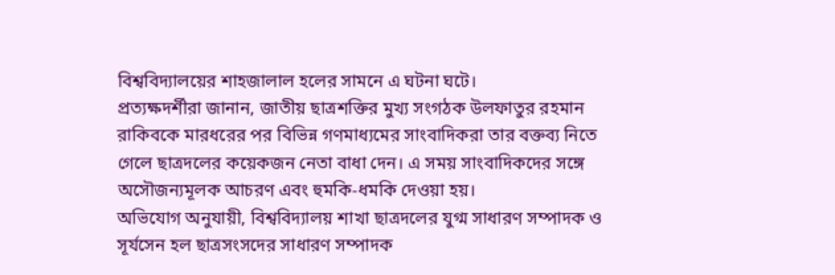বিশ্ববিদ্যালয়ের শাহজালাল হলের সামনে এ ঘটনা ঘটে।
প্রত্যক্ষদর্শীরা জানান, জাতীয় ছাত্রশক্তির মুখ্য সংগঠক উলফাতুর রহমান রাকিবকে মারধরের পর বিভিন্ন গণমাধ্যমের সাংবাদিকরা তার বক্তব্য নিতে গেলে ছাত্রদলের কয়েকজন নেতা বাধা দেন। এ সময় সাংবাদিকদের সঙ্গে অসৌজন্যমূলক আচরণ এবং হুমকি-ধমকি দেওয়া হয়।
অভিযোগ অনুযায়ী, বিশ্ববিদ্যালয় শাখা ছাত্রদলের যুগ্ম সাধারণ সম্পাদক ও সূর্যসেন হল ছাত্রসংসদের সাধারণ সম্পাদক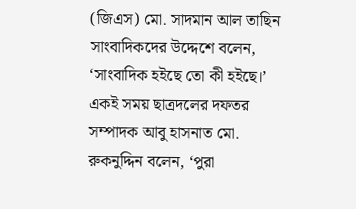(জিএস) মো. সাদমান আল তাছিন সাংবাদিকদের উদ্দেশে বলেন, ‘সাংবাদিক হইছে তো কী হইছে।’ একই সময় ছাত্রদলের দফতর সম্পাদক আবু হাসনাত মো. রুকনুদ্দিন বলেন, ‘পুরা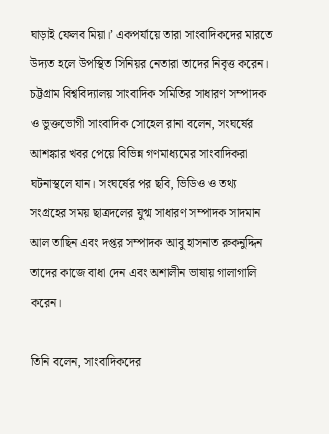ঘাড়াই ফেলব মিয়া।’ একপর্যায়ে তারা সাংবাদিকদের মারতে উদ্যত হলে উপস্থিত সিনিয়র নেতারা তাদের নিবৃত্ত করেন।
চট্টগ্রাম বিশ্ববিদ্যালয় সাংবাদিক সমিতির সাধারণ সম্পাদক ও ভুক্তভোগী সাংবাদিক সোহেল রানা বলেন, সংঘর্ষের আশঙ্কার খবর পেয়ে বিভিন্ন গণমাধ্যমের সাংবাদিকরা ঘটনাস্থলে যান। সংঘর্ষের পর ছবি, ভিডিও ও তথ্য সংগ্রহের সময় ছাত্রদলের যুগ্ম সাধারণ সম্পাদক সাদমান আল তাছিন এবং দপ্তর সম্পাদক আবু হাসনাত রুকনুদ্দিন তাদের কাজে বাধা দেন এবং অশালীন ভাষায় গালাগালি করেন।

তিনি বলেন, সাংবাদিকদের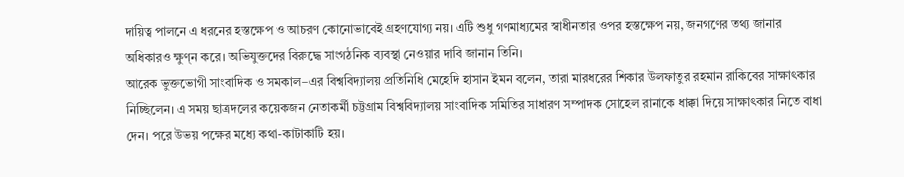দায়িত্ব পালনে এ ধরনের হস্তক্ষেপ ও আচরণ কোনোভাবেই গ্রহণযোগ্য নয়। এটি শুধু গণমাধ্যমের স্বাধীনতার ওপর হস্তক্ষেপ নয়, জনগণের তথ্য জানার অধিকারও ক্ষুণ্ন করে। অভিযুক্তদের বিরুদ্ধে সাংগঠনিক ব্যবস্থা নেওয়ার দাবি জানান তিনি।
আরেক ভুক্তভোগী সাংবাদিক ও সমকাল–এর বিশ্ববিদ্যালয় প্রতিনিধি মেহেদি হাসান ইমন বলেন, তারা মারধরের শিকার উলফাতুর রহমান রাকিবের সাক্ষাৎকার নিচ্ছিলেন। এ সময় ছাত্রদলের কয়েকজন নেতাকর্মী চট্টগ্রাম বিশ্ববিদ্যালয় সাংবাদিক সমিতির সাধারণ সম্পাদক সোহেল রানাকে ধাক্কা দিয়ে সাক্ষাৎকার নিতে বাধা দেন। পরে উভয় পক্ষের মধ্যে কথা-কাটাকাটি হয়।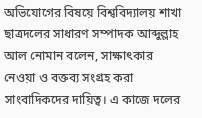অভিযোগের বিষয়ে বিশ্ববিদ্যালয় শাখা ছাত্রদলের সাধারণ সম্পাদক আব্দুল্লাহ আল নোমান বলেন, সাক্ষাৎকার নেওয়া ও বক্তব্য সংগ্রহ করা সাংবাদিকদের দায়িত্ব। এ কাজে দলের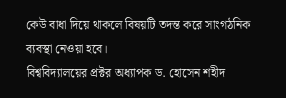কেউ বাধা দিয়ে থাকলে বিষয়টি তদন্ত করে সাংগঠনিক ব্যবস্থা নেওয়া হবে।
বিশ্ববিদ্যালয়ের প্রক্টর অধ্যাপক ড. হোসেন শহীদ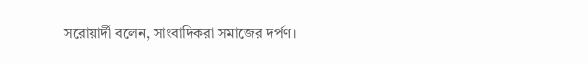সরোয়ার্দী বলেন, সাংবাদিকরা সমাজের দর্পণ।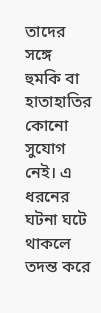তাদের সঙ্গে হুমকি বা হাতাহাতির কোনো সুযোগ নেই। এ ধরনের ঘটনা ঘটে থাকলে তদন্ত করে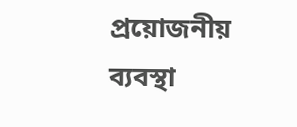প্রয়োজনীয় ব্যবস্থা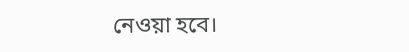নেওয়া হবে।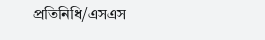প্রতিনিধি/এসএস